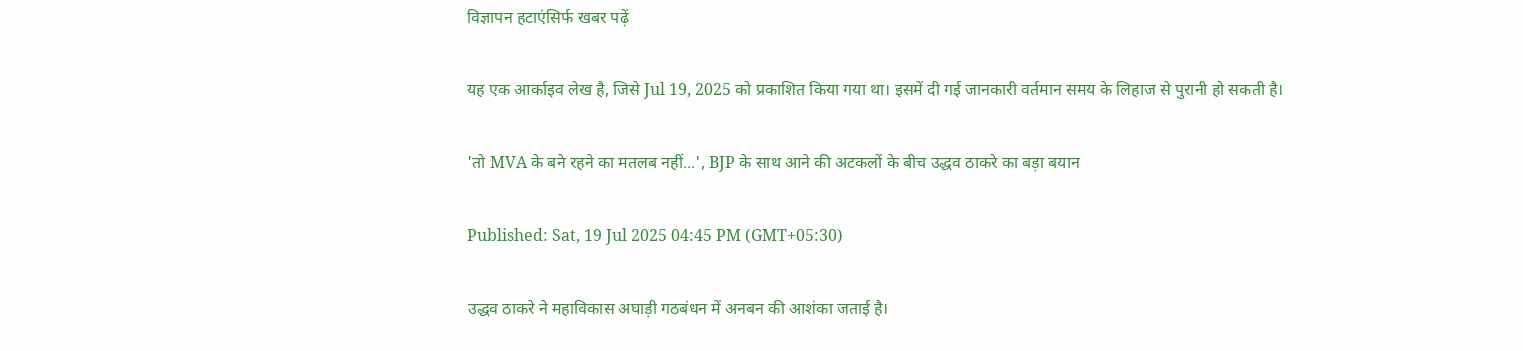विज्ञापन हटाएंसिर्फ खबर पढ़ें

यह एक आर्काइव लेख है, जिसे Jul 19, 2025 को प्रकाशित किया गया था। इसमें दी गई जानकारी वर्तमान समय के लिहाज से पुरानी हो सकती है।

'तो MVA के बने रहने का मतलब नहीं...', BJP के साथ आने की अटकलों के बीच उद्धव ठाकरे का बड़ा बयान

Published: Sat, 19 Jul 2025 04:45 PM (GMT+05:30)

उद्धव ठाकरे ने महाविकास अघाड़ी गठबंधन में अनबन की आशंका जताई है।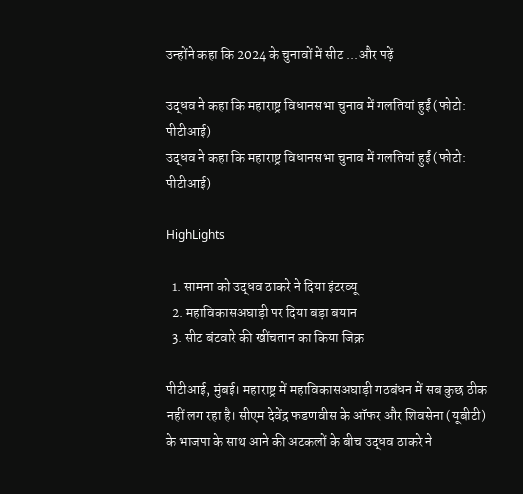उन्होंने कहा कि 2024 के चुनावों में सीट ...और पढ़ें

उद्धव ने कहा कि महाराष्ट्र विधानसभा चुनाव में गलतियां हुईं (फोटो: पीटीआई)
उद्धव ने कहा कि महाराष्ट्र विधानसभा चुनाव में गलतियां हुईं (फोटो: पीटीआई)

HighLights

  1. सामना को उद्धव ठाकरे ने दिया इंटरव्यू
  2. महाविकासअघाड़ी पर दिया बड़ा बयान
  3. सीट बंटवारे की खींचतान का किया जिक्र

पीटीआई, मुंबई। महाराष्ट्र में महाविकासअघाड़ी गठबंधन में सब कुछ ठीक नहीं लग रहा है। सीएम देवेंद्र फडणवीस के ऑफर और शिवसेना (यूबीटी) के भाजपा के साथ आने की अटकलों के बीच उद्धव ठाकरे ने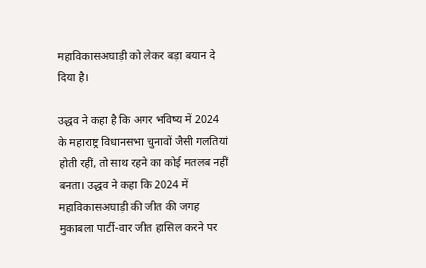महाविकासअघाड़ी को लेकर बड़ा बयान दे दिया है।

उद्धव ने कहा है कि अगर भविष्य में 2024 के महाराष्ट्र विधानसभा चुनावों जैसी गलतियां होती रहीं, तो साथ रहने का कोई मतलब नहीं बनता। उद्धव ने कहा कि 2024 में महाविकासअघाड़ी की जीत की जगह मुकाबला पार्टी-वार जीत हासिल करने पर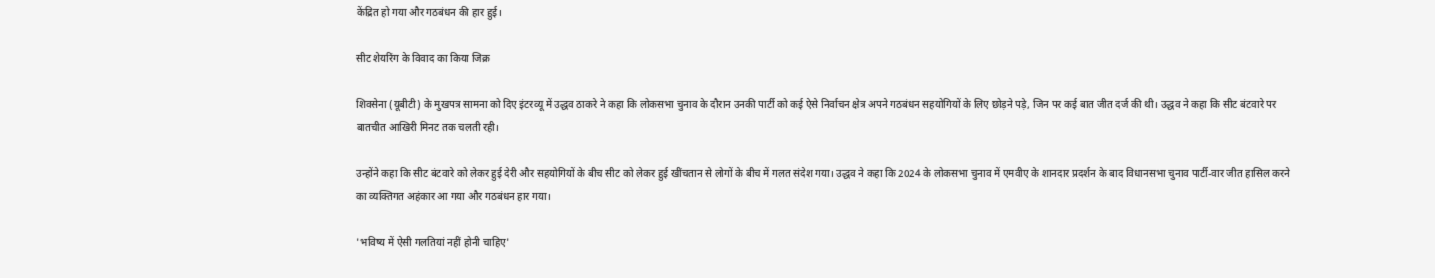केंद्रित हो गया और गठबंधन की हार हुई।

सीट शेयरिंग के विवाद का किया जिक्र

शिवसेना (यूबीटी) के मुखपत्र सामना को दिए इंटरव्यू में उद्धव ठाकरे ने कहा कि लोकसभा चुनाव के दौरान उनकी पार्टी को कई ऐसे निर्वाचन क्षेत्र अपने गठबंधन सहयोगियों के लिए छोड़ने पड़े, जिन पर कई बात जीत दर्ज की थी। उद्धव ने कहा कि सीट बंटवारे पर बातचीत आखिरी मिनट तक चलती रही।

उन्होंने कहा कि सीट बंटवारे को लेकर हुई देरी और सहयोगियों के बीच सीट को लेकर हुई खींचतान से लोगों के बीच में गलत संदेश गया। उद्धव ने कहा कि 2024 के लोकसभा चुनाव में एमवीए के शानदार प्रदर्शन के बाद विधानसभा चुनाव पार्टी-वार जीत हासिल करने का व्यक्तिगत अहंकार आ गया और गठबंधन हार गया।

'भविष्य में ऐसी गलतियां नहीं होनी चाहिए'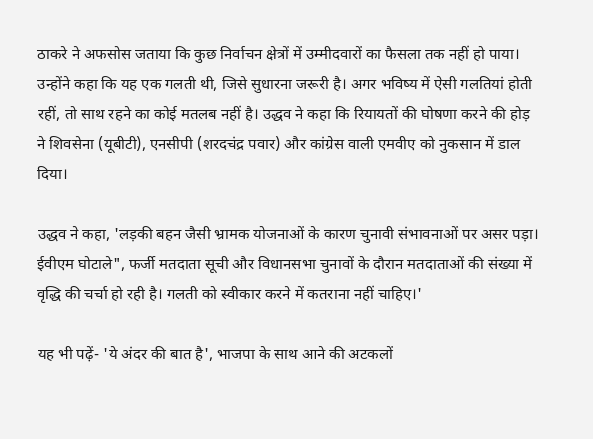ठाकरे ने अफसोस जताया कि कुछ निर्वाचन क्षेत्रों में उम्मीदवारों का फैसला तक नहीं हो पाया। उन्होंने कहा कि यह एक गलती थी, जिसे सुधारना जरूरी है। अगर भविष्य में ऐसी गलतियां होती रहीं, तो साथ रहने का कोई मतलब नहीं है। उद्धव ने कहा कि रियायतों की घोषणा करने की होड़ ने शिवसेना (यूबीटी), एनसीपी (शरदचंद्र पवार) और कांग्रेस वाली एमवीए को नुकसान में डाल दिया।

उद्धव ने कहा, 'लड़की बहन जैसी भ्रामक योजनाओं के कारण चुनावी संभावनाओं पर असर पड़ा। ईवीएम घोटाले", फर्जी मतदाता सूची और विधानसभा चुनावों के दौरान मतदाताओं की संख्या में वृद्धि की चर्चा हो रही है। गलती को स्वीकार करने में कतराना नहीं चाहिए।'

यह भी पढ़ें- 'ये अंदर की बात है', भाजपा के साथ आने की अटकलों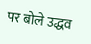पर बोले उद्धव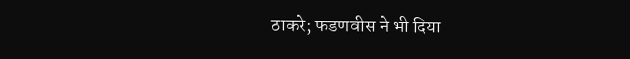ठाकरे; फडणवीस ने भी दिया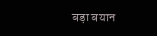बड़ा बयान